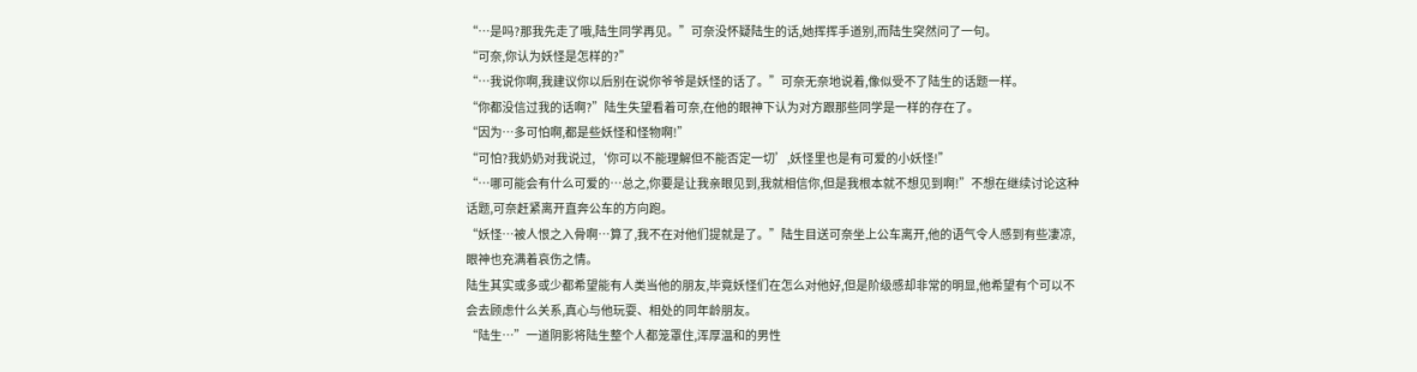“…是吗?那我先走了哦,陆生同学再见。”可奈没怀疑陆生的话,她挥挥手道别,而陆生突然问了一句。
“可奈,你认为妖怪是怎样的?”
“…我说你啊,我建议你以后别在说你爷爷是妖怪的话了。”可奈无奈地说着,像似受不了陆生的话题一样。
“你都没信过我的话啊?”陆生失望看着可奈,在他的眼神下认为对方跟那些同学是一样的存在了。
“因为…多可怕啊,都是些妖怪和怪物啊!”
“可怕?我奶奶对我说过,‘你可以不能理解但不能否定一切’,妖怪里也是有可爱的小妖怪!”
“…哪可能会有什么可爱的…总之,你要是让我亲眼见到,我就相信你,但是我根本就不想见到啊!”不想在继续讨论这种话题,可奈赶紧离开直奔公车的方向跑。
“妖怪…被人恨之入骨啊…算了,我不在对他们提就是了。”陆生目送可奈坐上公车离开,他的语气令人感到有些凄凉,眼神也充满着哀伤之情。
陆生其实或多或少都希望能有人类当他的朋友,毕竟妖怪们在怎么对他好,但是阶级感却非常的明显,他希望有个可以不会去顾虑什么关系,真心与他玩耍、相处的同年龄朋友。
“陆生…”一道阴影将陆生整个人都笼罩住,浑厚温和的男性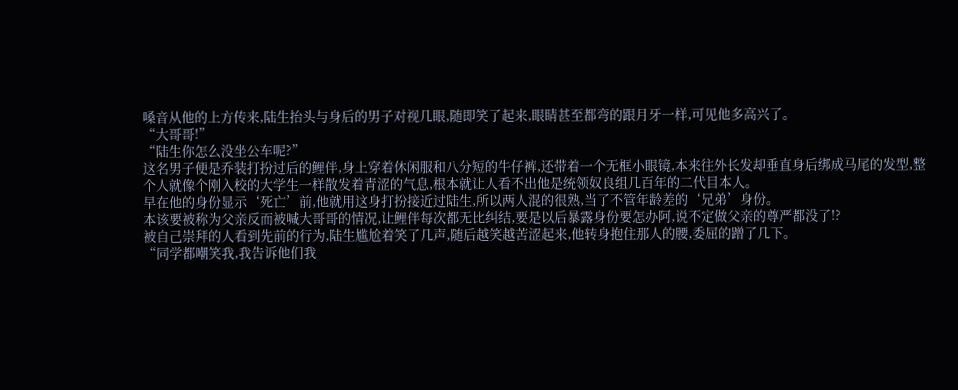嗓音从他的上方传来,陆生抬头与身后的男子对视几眼,随即笑了起来,眼睛甚至都弯的跟月牙一样,可见他多高兴了。
“大哥哥!”
“陆生你怎么没坐公车呢?”
这名男子便是乔装打扮过后的鲤伴,身上穿着休闲服和八分短的牛仔裤,还带着一个无框小眼镜,本来往外长发却垂直身后绑成马尾的发型,整个人就像个刚入校的大学生一样散发着青涩的气息,根本就让人看不出他是统领奴良组几百年的二代目本人。
早在他的身份显示‘死亡’前,他就用这身打扮接近过陆生,所以两人混的很熟,当了不管年龄差的‘兄弟’身份。
本该要被称为父亲反而被喊大哥哥的情况,让鲤伴每次都无比纠结,要是以后暴露身份要怎办阿,说不定做父亲的尊严都没了!?
被自己崇拜的人看到先前的行为,陆生尴尬着笑了几声,随后越笑越苦涩起来,他转身抱住那人的腰,委屈的蹭了几下。
“同学都嘲笑我,我告诉他们我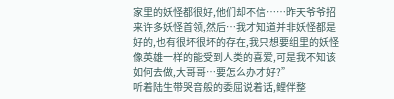家里的妖怪都很好,他们却不信……昨天爷爷招来许多妖怪首领,然后…我才知道并非妖怪都是好的,也有很坏很坏的存在,我只想要组里的妖怪像英雄一样的能受到人类的喜爱,可是我不知该如何去做,大哥哥…要怎么办才好?”
听着陆生带哭音般的委屈说着话,鲤伴整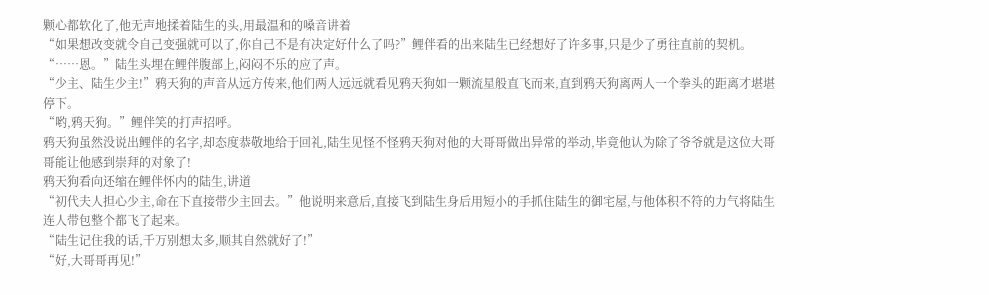颗心都软化了,他无声地揉着陆生的头,用最温和的嗓音讲着
“如果想改变就令自己变强就可以了,你自己不是有决定好什么了吗?”鲤伴看的出来陆生已经想好了许多事,只是少了勇往直前的契机。
“……恩。”陆生头埋在鲤伴腹部上,闷闷不乐的应了声。
“少主、陆生少主!”鸦天狗的声音从远方传来,他们两人远远就看见鸦天狗如一颗流星般直飞而来,直到鸦天狗离两人一个拳头的距离才堪堪停下。
“哟,鸦天狗。”鲤伴笑的打声招呼。
鸦天狗虽然没说出鲤伴的名字,却态度恭敬地给于回礼,陆生见怪不怪鸦天狗对他的大哥哥做出异常的举动,毕竟他认为除了爷爷就是这位大哥哥能让他感到崇拜的对象了!
鸦天狗看向还缩在鲤伴怀内的陆生,讲道
“初代夫人担心少主,命在下直接带少主回去。”他说明来意后,直接飞到陆生身后用短小的手抓住陆生的御宅屋,与他体积不符的力气将陆生连人带包整个都飞了起来。
“陆生记住我的话,千万别想太多,顺其自然就好了!”
“好,大哥哥再见!”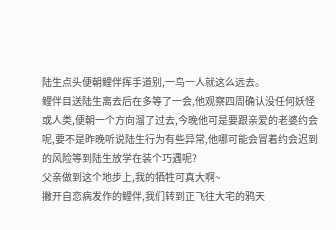陆生点头便朝鲤伴挥手道别,一鸟一人就这么远去。
鲤伴目送陆生离去后在多等了一会,他观察四周确认没任何妖怪或人类,便朝一个方向溜了过去,今晚他可是要跟亲爱的老婆约会呢,要不是昨晚听说陆生行为有些异常,他哪可能会冒着约会迟到的风险等到陆生放学在装个巧遇呢?
父亲做到这个地步上,我的牺牲可真大啊~
撇开自恋病发作的鲤伴,我们转到正飞往大宅的鸦天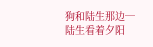狗和陆生那边─
陆生看着夕阳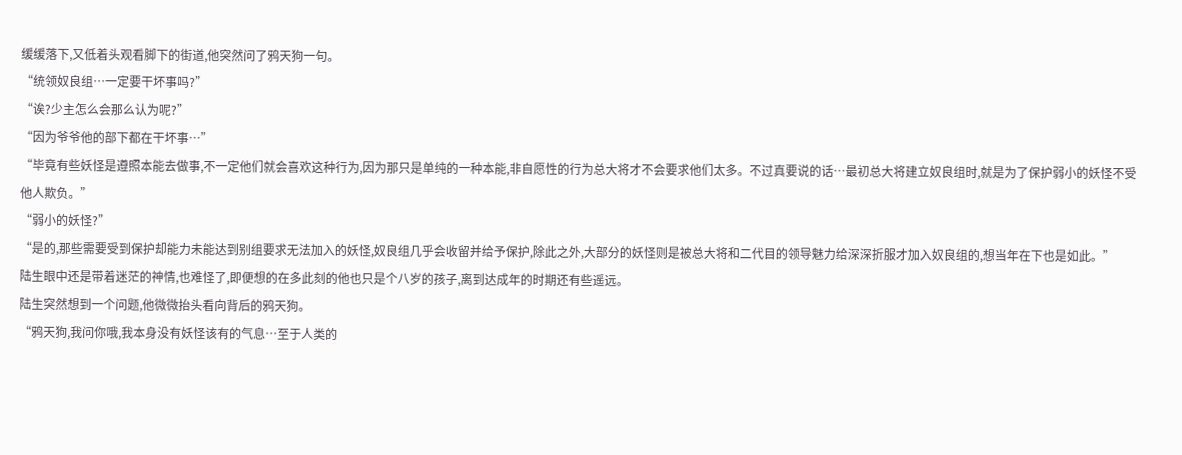缓缓落下,又低着头观看脚下的街道,他突然问了鸦天狗一句。
“统领奴良组…一定要干坏事吗?”
“诶?少主怎么会那么认为呢?”
“因为爷爷他的部下都在干坏事…”
“毕竟有些妖怪是遵照本能去做事,不一定他们就会喜欢这种行为,因为那只是单纯的一种本能,非自愿性的行为总大将才不会要求他们太多。不过真要说的话…最初总大将建立奴良组时,就是为了保护弱小的妖怪不受他人欺负。”
“弱小的妖怪?”
“是的,那些需要受到保护却能力未能达到别组要求无法加入的妖怪,奴良组几乎会收留并给予保护,除此之外,大部分的妖怪则是被总大将和二代目的领导魅力给深深折服才加入奴良组的,想当年在下也是如此。”
陆生眼中还是带着迷茫的神情,也难怪了,即便想的在多此刻的他也只是个八岁的孩子,离到达成年的时期还有些遥远。
陆生突然想到一个问题,他微微抬头看向背后的鸦天狗。
“鸦天狗,我问你哦,我本身没有妖怪该有的气息…至于人类的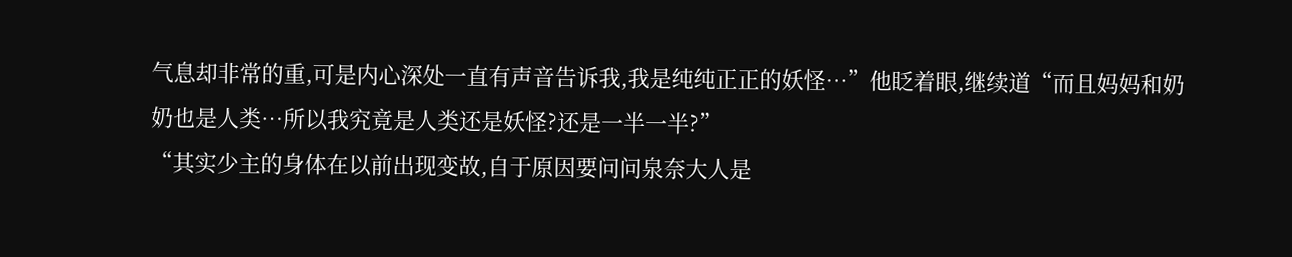气息却非常的重,可是内心深处一直有声音告诉我,我是纯纯正正的妖怪…”他眨着眼,继续道“而且妈妈和奶奶也是人类…所以我究竟是人类还是妖怪?还是一半一半?”
“其实少主的身体在以前出现变故,自于原因要问问泉奈大人是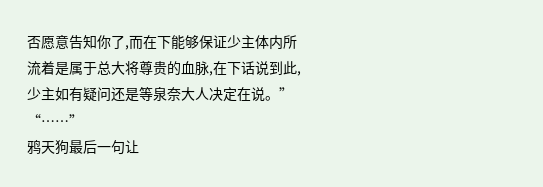否愿意告知你了,而在下能够保证少主体内所流着是属于总大将尊贵的血脉,在下话说到此,少主如有疑问还是等泉奈大人决定在说。”
“……”
鸦天狗最后一句让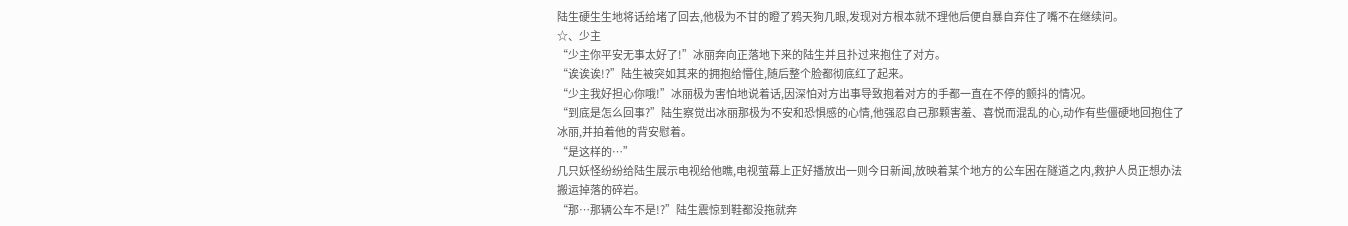陆生硬生生地将话给堵了回去,他极为不甘的瞪了鸦天狗几眼,发现对方根本就不理他后便自暴自弃住了嘴不在继续问。
☆、少主
“少主你平安无事太好了!”冰丽奔向正落地下来的陆生并且扑过来抱住了对方。
“诶诶诶!?”陆生被突如其来的拥抱给懵住,随后整个脸都彻底红了起来。
“少主我好担心你哦!”冰丽极为害怕地说着话,因深怕对方出事导致抱着对方的手都一直在不停的颤抖的情况。
“到底是怎么回事?”陆生察觉出冰丽那极为不安和恐惧感的心情,他强忍自己那颗害羞、喜悦而混乱的心,动作有些僵硬地回抱住了冰丽,并拍着他的背安慰着。
“是这样的…”
几只妖怪纷纷给陆生展示电视给他瞧,电视萤幕上正好播放出一则今日新闻,放映着某个地方的公车困在隧道之内,救护人员正想办法搬运掉落的碎岩。
“那…那辆公车不是!?”陆生震惊到鞋都没拖就奔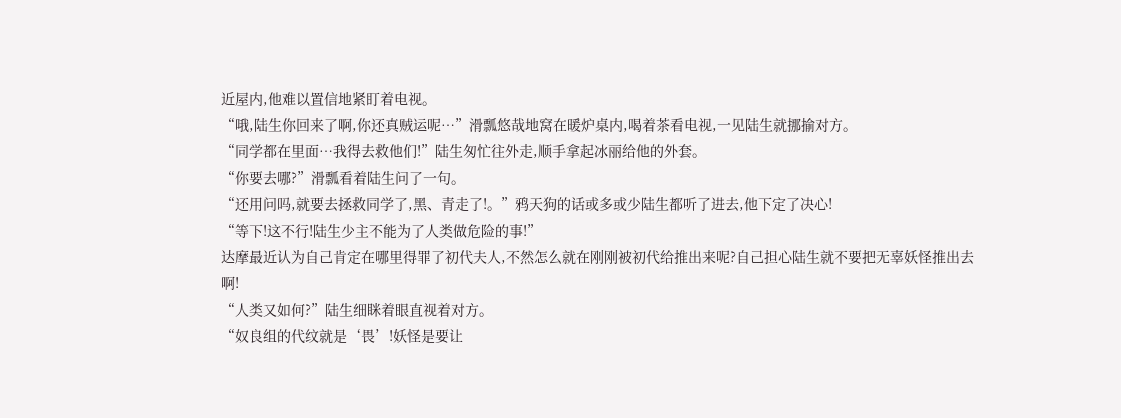近屋内,他难以置信地紧盯着电视。
“哦,陆生你回来了啊,你还真贼运呢…”滑瓢悠哉地窝在暖炉桌内,喝着茶看电视,一见陆生就挪揄对方。
“同学都在里面…我得去救他们!”陆生匆忙往外走,顺手拿起冰丽给他的外套。
“你要去哪?”滑瓢看着陆生问了一句。
“还用问吗,就要去拯救同学了,黑、青走了!。”鸦天狗的话或多或少陆生都听了进去,他下定了决心!
“等下!这不行!陆生少主不能为了人类做危险的事!”
达摩最近认为自己肯定在哪里得罪了初代夫人,不然怎么就在刚刚被初代给推出来呢?自己担心陆生就不要把无辜妖怪推出去啊!
“人类又如何?”陆生细眯着眼直视着对方。
“奴良组的代纹就是‘畏’!妖怪是要让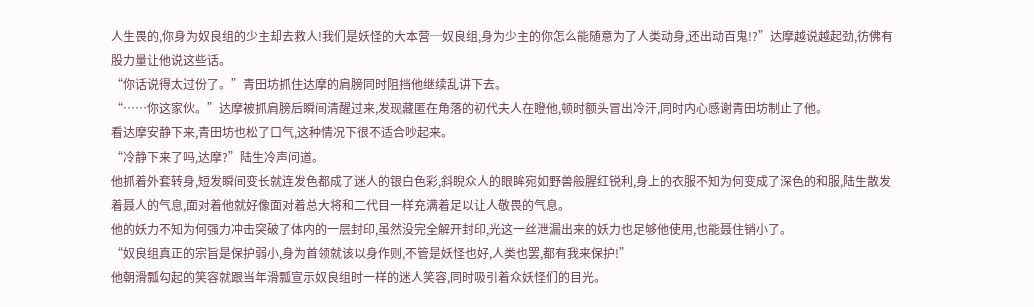人生畏的,你身为奴良组的少主却去救人!我们是妖怪的大本营─奴良组,身为少主的你怎么能随意为了人类动身,还出动百鬼!?”达摩越说越起劲,彷佛有股力量让他说这些话。
“你话说得太过份了。”青田坊抓住达摩的肩膀同时阻挡他继续乱讲下去。
“……你这家伙。”达摩被抓肩膀后瞬间清醒过来,发现藏匿在角落的初代夫人在瞪他,顿时额头冒出冷汗,同时内心感谢青田坊制止了他。
看达摩安静下来,青田坊也松了口气,这种情况下很不适合吵起来。
“冷静下来了吗,达摩?”陆生冷声问道。
他抓着外套转身,短发瞬间变长就连发色都成了迷人的银白色彩,斜睨众人的眼眸宛如野兽般腥红锐利,身上的衣服不知为何变成了深色的和服,陆生散发着聂人的气息,面对着他就好像面对着总大将和二代目一样充满着足以让人敬畏的气息。
他的妖力不知为何强力冲击突破了体内的一层封印,虽然没完全解开封印,光这一丝泄漏出来的妖力也足够他使用,也能聂住销小了。
“奴良组真正的宗旨是保护弱小,身为首领就该以身作则,不管是妖怪也好,人类也罢,都有我来保护!”
他朝滑瓢勾起的笑容就跟当年滑瓢宣示奴良组时一样的迷人笑容,同时吸引着众妖怪们的目光。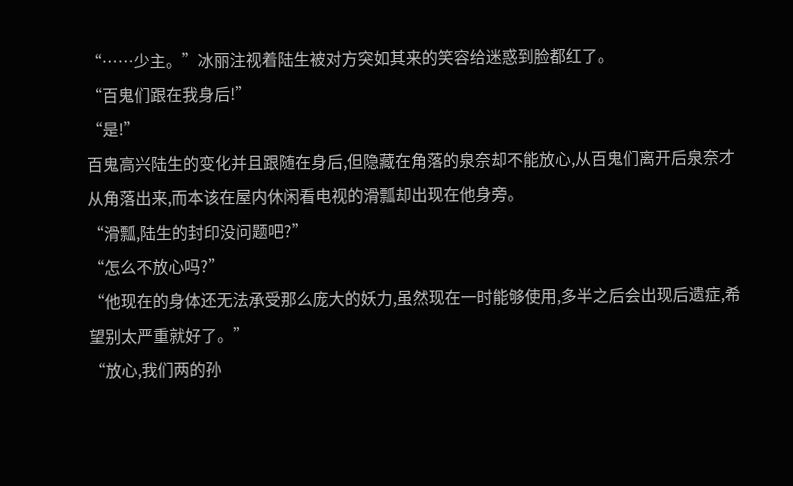“……少主。”冰丽注视着陆生被对方突如其来的笑容给迷惑到脸都红了。
“百鬼们跟在我身后!”
“是!”
百鬼高兴陆生的变化并且跟随在身后,但隐藏在角落的泉奈却不能放心,从百鬼们离开后泉奈才从角落出来,而本该在屋内休闲看电视的滑瓢却出现在他身旁。
“滑瓢,陆生的封印没问题吧?”
“怎么不放心吗?”
“他现在的身体还无法承受那么庞大的妖力,虽然现在一时能够使用,多半之后会出现后遗症,希望别太严重就好了。”
“放心,我们两的孙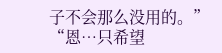子不会那么没用的。”
“恩…只希望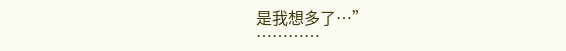是我想多了…”
…………